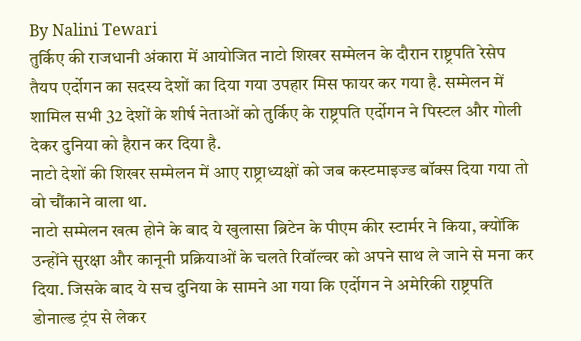By Nalini Tewari
तुर्किए की राजधानी अंकारा में आयोजित नाटो शिखर सम्मेलन के दौरान राष्ट्रपति रेसेप तैयप एर्दोगन का सदस्य देशों का दिया गया उपहार मिस फायर कर गया है. सम्मेलन में शामिल सभी 32 देशों के शीर्ष नेताओं को तुर्किए के राष्ट्रपति एर्दोगन ने पिस्टल और गोली देकर दुनिया को हैरान कर दिया है.
नाटो देशों की शिखर सम्मेलन में आए राष्ट्राध्यक्षों को जब कस्टमाइज्ड बॉक्स दिया गया तो वो चौंकाने वाला था.
नाटो सम्मेलन खत्म होने के बाद ये खुलासा ब्रिटेन के पीएम कीर स्टार्मर ने किया, क्योंकि उन्होंने सुरक्षा और कानूनी प्रक्रियाओं के चलते रिवॉल्वर को अपने साथ ले जाने से मना कर दिया. जिसके बाद ये सच दुनिया के सामने आ गया कि एर्दोगन ने अमेरिकी राष्ट्रपति डोनाल्ड ट्रंप से लेकर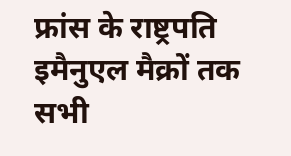फ्रांस के राष्ट्रपति इमैनुएल मैक्रों तक सभी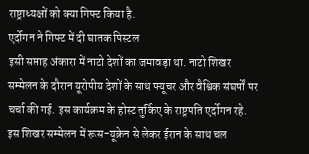राष्ट्राध्यक्षों को क्या गिफ्ट किया है.
एर्दोगन ने गिफ्ट में दी घातक पिस्टल
इसी सप्ताह अंकारा में नाटो देशों का जमावड़ा था. नाटो शिखर सम्मेलन के दौरान यूरोपीय देशों के साथ फ्यूचर और वैश्विक संघर्षों पर चर्चा की गई. इस कार्यक्रम के होस्ट तुर्किए के राष्ट्रपति एर्दोगन रहे. इस शिखर सम्मेलन में रूस-यूक्रेन से लेकर ईरान के साथ चल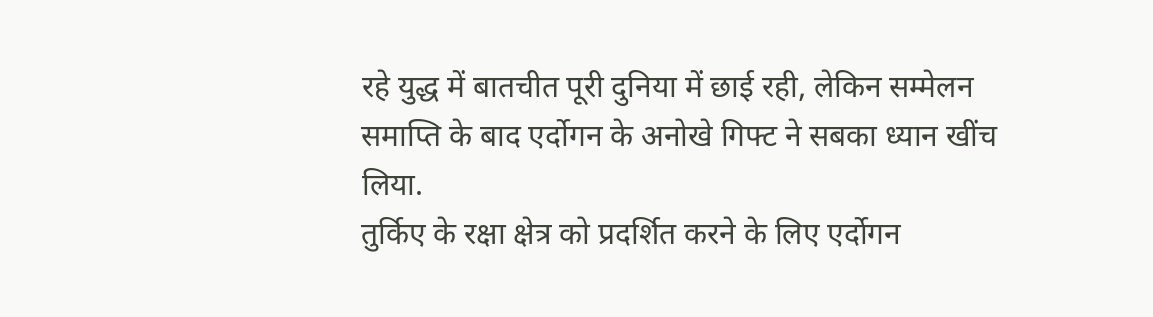रहे युद्ध में बातचीत पूरी दुनिया में छाई रही, लेकिन सम्मेलन समाप्ति के बाद एर्दोगन के अनोखे गिफ्ट ने सबका ध्यान खींच लिया.
तुर्किए के रक्षा क्षेत्र को प्रदर्शित करने के लिए एर्दोगन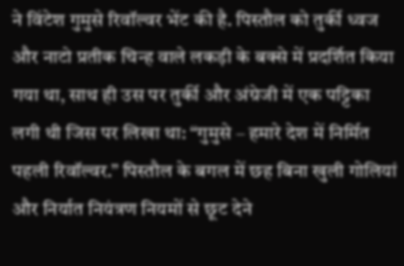ने विंटेश गुमुसे रिवॉल्वर भेंट की है. पिस्तौल को तुर्की ध्वज और नाटो प्रतीक चिन्ह वाले लकड़ी के बक्से में प्रदर्शित किया गया था, साथ ही उस पर तुर्की और अंग्रेजी में एक पट्टिका लगी थी जिस पर लिखा था: “गुमुसे – हमारे देश में निर्मित पहली रिवॉल्वर.” पिस्तौल के बगल में छह बिना खुली गोलियां और निर्यात नियंत्रण नियमों से छूट देने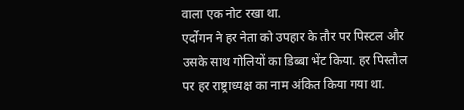वाला एक नोट रखा था.
एर्दोगन ने हर नेता को उपहार के तौर पर पिस्टल और उसके साथ गोलियों का डिब्बा भेंट किया. हर पिस्तौल पर हर राष्ट्राध्यक्ष का नाम अंकित किया गया था.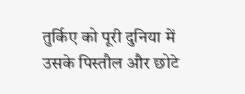तुर्किए को पूरी दुनिया में उसके पिस्तौल और छोटे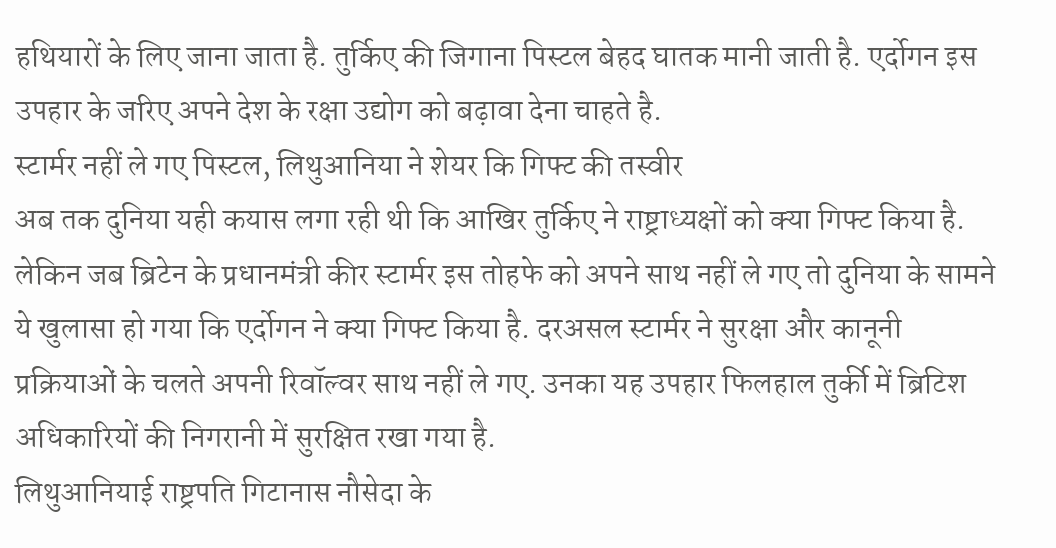हथियारों के लिए जाना जाता है. तुर्किए की जिगाना पिस्टल बेहद घातक मानी जाती है. एर्दोगन इस उपहार के जरिए अपने देश के रक्षा उद्योग को बढ़ावा देना चाहते है.
स्टार्मर नहीं ले गए पिस्टल, लिथुआनिया ने शेयर कि गिफ्ट की तस्वीर
अब तक दुनिया यही कयास लगा रही थी कि आखिर तुर्किए ने राष्ट्राध्यक्षों को क्या गिफ्ट किया है. लेकिन जब ब्रिटेन के प्रधानमंत्री कीर स्टार्मर इस तोहफे को अपने साथ नहीं ले गए तो दुनिया के सामने ये खुलासा हो गया कि एर्दोगन ने क्या गिफ्ट किया है. दरअसल स्टार्मर ने सुरक्षा और कानूनी प्रक्रियाओं के चलते अपनी रिवॉल्वर साथ नहीं ले गए. उनका यह उपहार फिलहाल तुर्की में ब्रिटिश अधिकारियों की निगरानी में सुरक्षित रखा गया है.
लिथुआनियाई राष्ट्रपति गिटानास नौसेदा के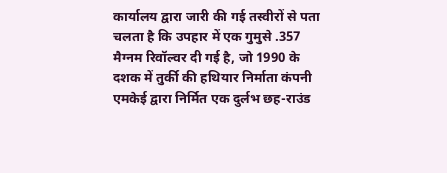कार्यालय द्वारा जारी की गई तस्वीरों से पता चलता है कि उपहार में एक गुमुसे .357 मैग्नम रिवॉल्वर दी गई है, जो 1990 के दशक में तुर्की की हथियार निर्माता कंपनी एमकेई द्वारा निर्मित एक दुर्लभ छह-राउंड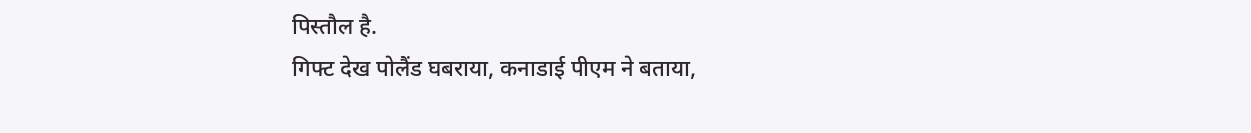पिस्तौल है.
गिफ्ट देख पोलैंड घबराया, कनाडाई पीएम ने बताया,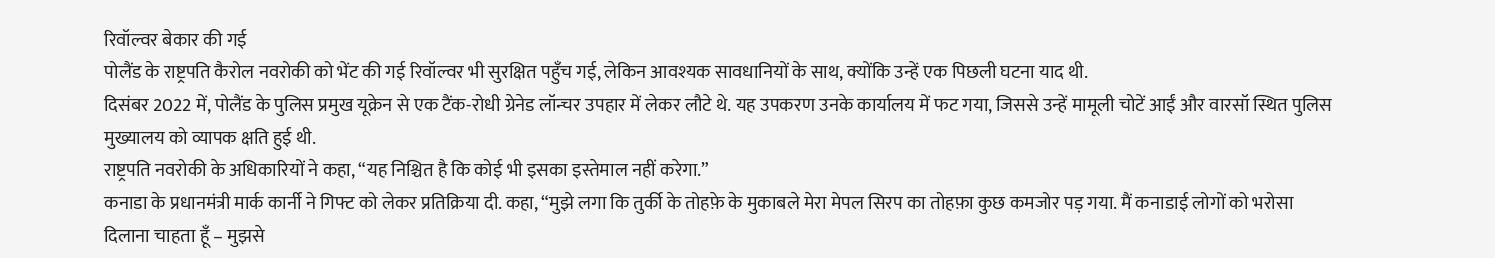रिवॉल्वर बेकार की गई
पोलैंड के राष्ट्रपति कैरोल नवरोकी को भेंट की गई रिवॉल्वर भी सुरक्षित पहुँच गई, लेकिन आवश्यक सावधानियों के साथ, क्योंकि उन्हें एक पिछली घटना याद थी.
दिसंबर 2022 में, पोलैंड के पुलिस प्रमुख यूक्रेन से एक टैंक-रोधी ग्रेनेड लॉन्चर उपहार में लेकर लौटे थे. यह उपकरण उनके कार्यालय में फट गया, जिससे उन्हें मामूली चोटें आईं और वारसॉ स्थित पुलिस मुख्यालय को व्यापक क्षति हुई थी.
राष्ट्रपति नवरोकी के अधिकारियों ने कहा, “यह निश्चित है कि कोई भी इसका इस्तेमाल नहीं करेगा.”
कनाडा के प्रधानमंत्री मार्क कार्नी ने गिफ्ट को लेकर प्रतिक्रिया दी. कहा, “मुझे लगा कि तुर्की के तोहफ़े के मुकाबले मेरा मेपल सिरप का तोहफ़ा कुछ कमजोर पड़ गया. मैं कनाडाई लोगों को भरोसा दिलाना चाहता हूँ – मुझसे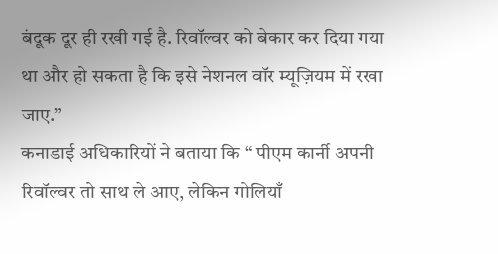बंदूक दूर ही रखी गई है. रिवॉल्वर को बेकार कर दिया गया था और हो सकता है कि इसे नेशनल वॉर म्यूज़ियम में रखा जाए.”
कनाडाई अधिकारियों ने बताया कि “ पीएम कार्नी अपनी रिवॉल्वर तो साथ ले आए, लेकिन गोलियाँ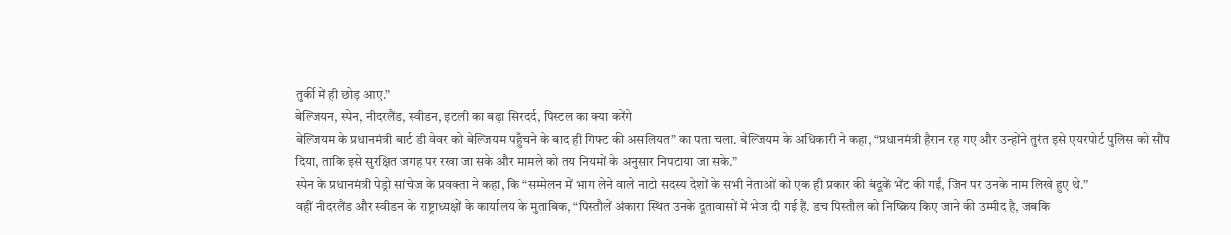तुर्की में ही छोड़ आए.”
बेल्जियन, स्पेन, नीदरलैंड, स्वीडन, इटली का बढ़ा सिरदर्द, पिस्टल का क्या करेंगे
बेल्जियम के प्रधानमंत्री बार्ट डी वेवर को बेल्जियम पहुँचने के बाद ही गिफ्ट की असलियत” का पता चला. बेल्जियम के अधिकारी ने कहा, “प्रधानमंत्री हैरान रह गए और उन्होंने तुरंत इसे एयरपोर्ट पुलिस को सौंप दिया, ताकि इसे सुरक्षित जगह पर रखा जा सके और मामले को तय नियमों के अनुसार निपटाया जा सके.”
स्पेन के प्रधानमंत्री पेड्रो सांचेज के प्रवक्ता ने कहा, कि “सम्मेलन में भाग लेने वाले नाटो सदस्य देशों के सभी नेताओं को एक ही प्रकार की बंदूकें भेंट की गईं, जिन पर उनके नाम लिखे हुए थे.”
वहीं नीदरलैंड और स्वीडन के राष्ट्राध्यक्षों के कार्यालय के मुताबिक, “पिस्तौलें अंकारा स्थित उनके दूतावासों में भेज दी गई हैं. डच पिस्तौल को निष्क्रिय किए जाने की उम्मीद है, जबकि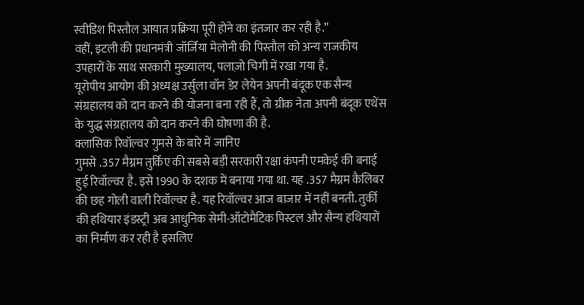स्वीडिश पिस्तौल आयात प्रक्रिया पूरी होने का इंतजार कर रही है.”
वहीं, इटली की प्रधानमंत्री जॉर्जिया मेलोनी की पिस्तौल को अन्य राजकीय उपहारों के साथ सरकारी मुख्यालय, पलाज़ो चिगी में रखा गया है.
यूरोपीय आयोग की अध्यक्ष उर्सुला वॉन डेर लेयेन अपनी बंदूक एक सैन्य संग्रहालय को दान करने की योजना बना रही हैं, तो ग्रीक नेता अपनी बंदूक एथेंस के युद्ध संग्रहालय को दान करने की घोषणा की है.
क्लासिक रिवॉल्वर गुमसे के बारे में जानिए
गुमसे .357 मैग्नम तुर्किए की सबसे बड़ी सरकारी रक्षा कंपनी एमकेई की बनाई हुई रिवॉल्वर है. इसे 1990 के दशक में बनाया गया था. यह .357 मैग्नम कैलिबर की छह गोली वाली रिवॉल्वर है. यह रिवॉल्वर आज बाजार में नहीं बनती. तुर्की की हथियार इंडस्ट्री अब आधुनिक सेमी-ऑटोमैटिक पिस्टल और सैन्य हथियारों का निर्माण कर रही है इसलिए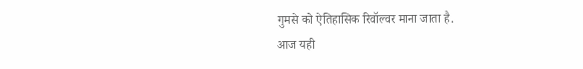गुमसे को ऐतिहासिक रिवॉल्वर माना जाता है.
आज यही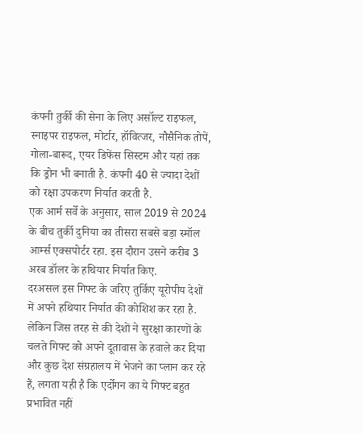कंपनी तुर्की की सेना के लिए असॉल्ट राइफल, स्नाइपर राइफल, मोर्टार, हॉवित्जर, नौसैनिक तोपें, गोला-बारूद, एयर डिफेंस सिस्टम और यहां तक कि ड्रोन भी बनाती है. कंपनी 40 से ज्यादा देशों को रक्षा उपकरण निर्यात करती है.
एक आर्म सर्वे के अनुसार, साल 2019 से 2024 के बीच तुर्की दुनिया का तीसरा सबसे बड़ा स्मॉल आर्म्स एक्सपोर्टर रहा. इस दौरान उसने करीब 3 अरब डॉलर के हथियार निर्यात किए.
दरअसल इस गिफ्ट के जरिए तुर्किए यूरोपीय देशों में अपने हथियार निर्यात की कोशिश कर रहा है. लेकिन जिस तरह से की देशों ने सुरक्षा कारणों के चलते गिफ्ट को अपने दूतावास के हवाले कर दिया और कुछ देश संग्रहालय में भेजने का प्लान कर रहे हैं, लगता यही है कि एर्दोगन का ये गिफ्ट बहुत प्रभावित नहीं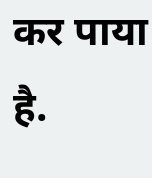कर पाया है.